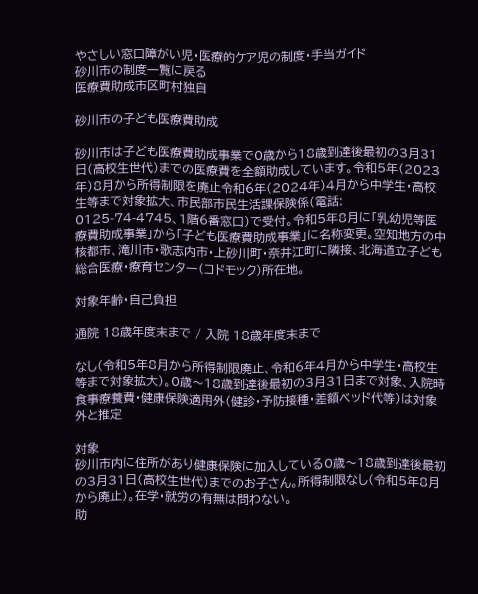やさしい窓口障がい児・医療的ケア児の制度・手当ガイド
砂川市の制度一覧に戻る
医療費助成市区町村独自

砂川市の子ども医療費助成

砂川市は子ども医療費助成事業で0歳から18歳到達後最初の3月31日(高校生世代)までの医療費を全額助成しています。令和5年(2023年)8月から所得制限を廃止令和6年(2024年)4月から中学生・高校生等まで対象拡大、市民部市民生活課保険係(電話: 0125-74-4745、1階6番窓口)で受付。令和5年8月に「乳幼児等医療費助成事業」から「子ども医療費助成事業」に名称変更。空知地方の中核都市、滝川市・歌志内市・上砂川町・奈井江町に隣接、北海道立子ども総合医療・療育センター(コドモック)所在地。

対象年齢・自己負担

通院 18歳年度末まで / 入院 18歳年度末まで

なし(令和5年8月から所得制限廃止、令和6年4月から中学生・高校生等まで対象拡大)。0歳〜18歳到達後最初の3月31日まで対象、入院時食事療養費・健康保険適用外(健診・予防接種・差額ベッド代等)は対象外と推定

対象
砂川市内に住所があり健康保険に加入している0歳〜18歳到達後最初の3月31日(高校生世代)までのお子さん。所得制限なし(令和5年8月から廃止)。在学・就労の有無は問わない。
助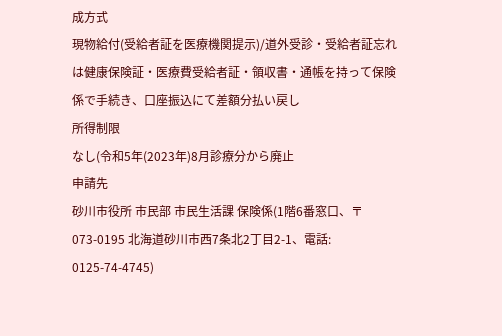成方式
現物給付(受給者証を医療機関提示)/道外受診・受給者証忘れは健康保険証・医療費受給者証・領収書・通帳を持って保険係で手続き、口座振込にて差額分払い戻し
所得制限
なし(令和5年(2023年)8月診療分から廃止
申請先
砂川市役所 市民部 市民生活課 保険係(1階6番窓口、〒073-0195 北海道砂川市西7条北2丁目2-1、電話: 0125-74-4745)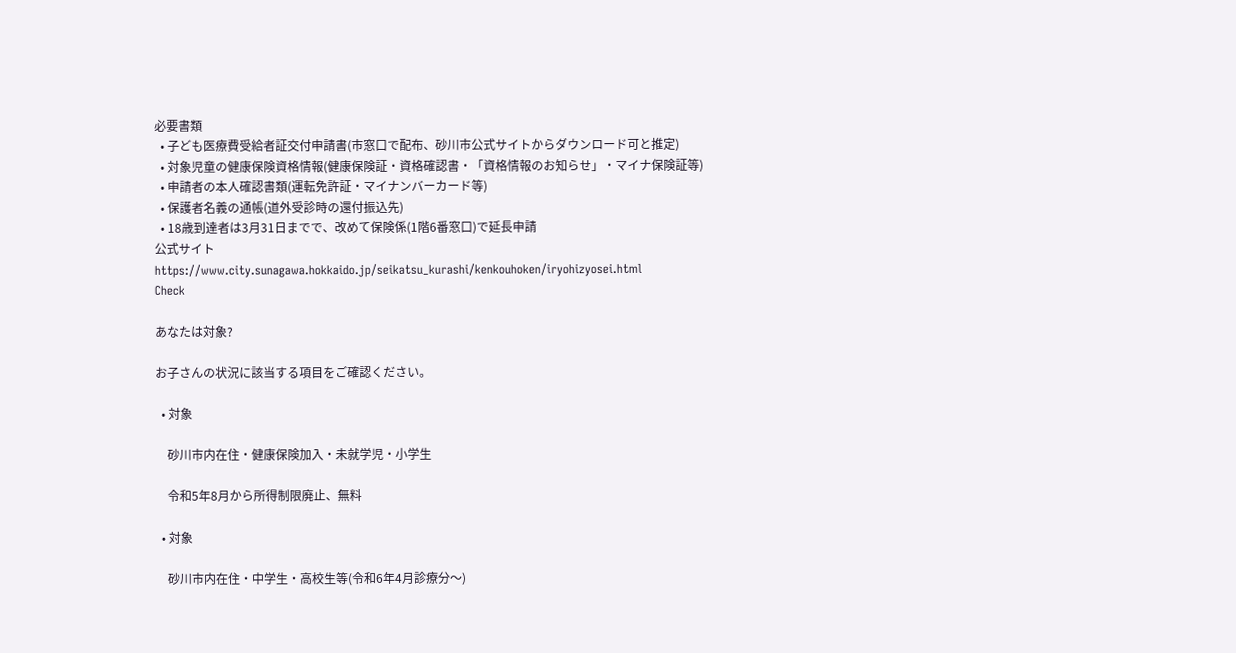必要書類
  • 子ども医療費受給者証交付申請書(市窓口で配布、砂川市公式サイトからダウンロード可と推定)
  • 対象児童の健康保険資格情報(健康保険証・資格確認書・「資格情報のお知らせ」・マイナ保険証等)
  • 申請者の本人確認書類(運転免許証・マイナンバーカード等)
  • 保護者名義の通帳(道外受診時の還付振込先)
  • 18歳到達者は3月31日までで、改めて保険係(1階6番窓口)で延長申請
公式サイト
https://www.city.sunagawa.hokkaido.jp/seikatsu_kurashi/kenkouhoken/iryohizyosei.html
Check

あなたは対象?

お子さんの状況に該当する項目をご確認ください。

  • 対象

    砂川市内在住・健康保険加入・未就学児・小学生

    令和5年8月から所得制限廃止、無料

  • 対象

    砂川市内在住・中学生・高校生等(令和6年4月診療分〜)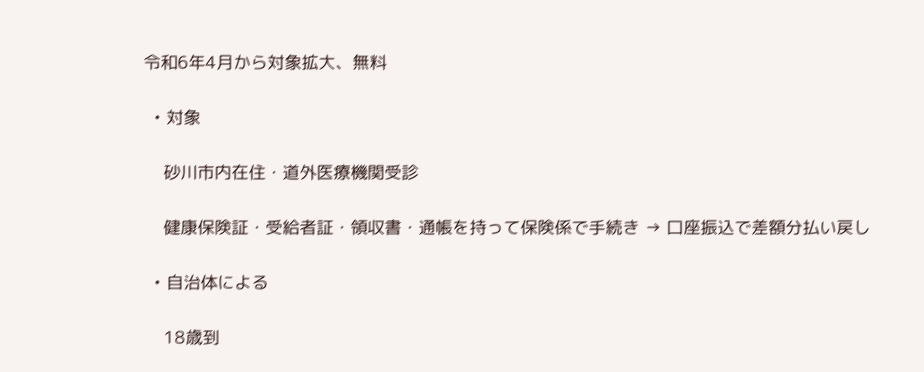令和6年4月から対象拡大、無料

  • 対象

    砂川市内在住・道外医療機関受診

    健康保険証・受給者証・領収書・通帳を持って保険係で手続き → 口座振込で差額分払い戻し

  • 自治体による

    18歳到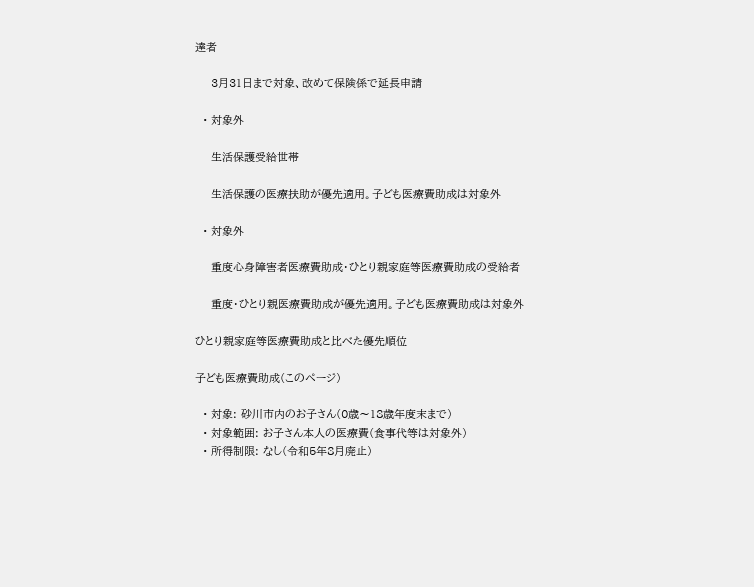達者

    3月31日まで対象、改めて保険係で延長申請

  • 対象外

    生活保護受給世帯

    生活保護の医療扶助が優先適用。子ども医療費助成は対象外

  • 対象外

    重度心身障害者医療費助成・ひとり親家庭等医療費助成の受給者

    重度・ひとり親医療費助成が優先適用。子ども医療費助成は対象外

ひとり親家庭等医療費助成と比べた優先順位

子ども医療費助成(このページ)

  • 対象: 砂川市内のお子さん(0歳〜18歳年度末まで)
  • 対象範囲: お子さん本人の医療費(食事代等は対象外)
  • 所得制限: なし(令和5年8月廃止)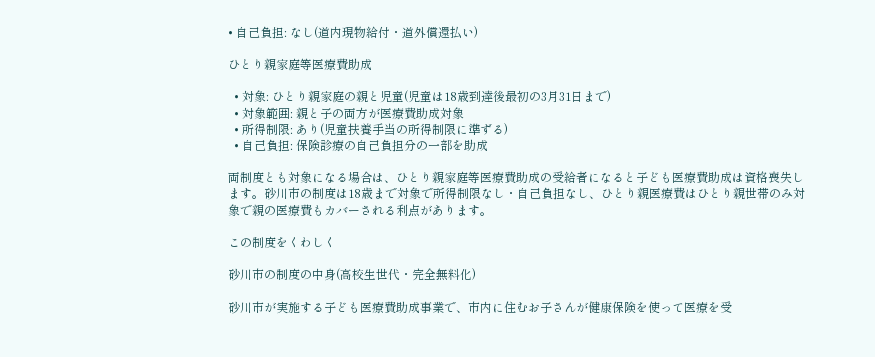• 自己負担: なし(道内現物給付・道外償還払い)

ひとり親家庭等医療費助成

  • 対象: ひとり親家庭の親と児童(児童は18歳到達後最初の3月31日まで)
  • 対象範囲: 親と子の両方が医療費助成対象
  • 所得制限: あり(児童扶養手当の所得制限に準ずる)
  • 自己負担: 保険診療の自己負担分の一部を助成

両制度とも対象になる場合は、ひとり親家庭等医療費助成の受給者になると子ども医療費助成は資格喪失します。砂川市の制度は18歳まで対象で所得制限なし・自己負担なし、ひとり親医療費はひとり親世帯のみ対象で親の医療費もカバーされる利点があります。

この制度をくわしく

砂川市の制度の中身(高校生世代・完全無料化)

砂川市が実施する子ども医療費助成事業で、市内に住むお子さんが健康保険を使って医療を受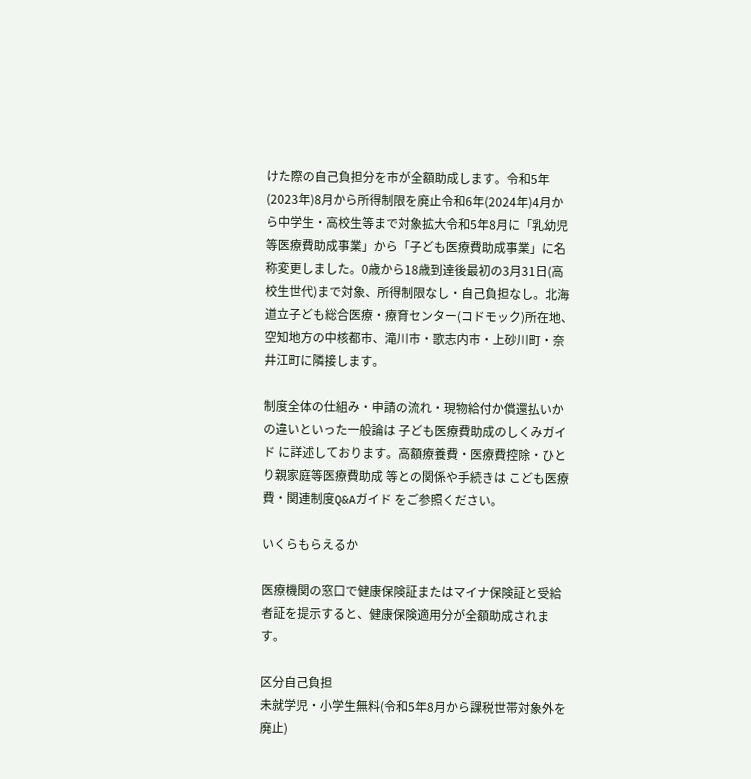けた際の自己負担分を市が全額助成します。令和5年(2023年)8月から所得制限を廃止令和6年(2024年)4月から中学生・高校生等まで対象拡大令和5年8月に「乳幼児等医療費助成事業」から「子ども医療費助成事業」に名称変更しました。0歳から18歳到達後最初の3月31日(高校生世代)まで対象、所得制限なし・自己負担なし。北海道立子ども総合医療・療育センター(コドモック)所在地、空知地方の中核都市、滝川市・歌志内市・上砂川町・奈井江町に隣接します。

制度全体の仕組み・申請の流れ・現物給付か償還払いかの違いといった一般論は 子ども医療費助成のしくみガイド に詳述しております。高額療養費・医療費控除・ひとり親家庭等医療費助成 等との関係や手続きは こども医療費・関連制度Q&Aガイド をご参照ください。

いくらもらえるか

医療機関の窓口で健康保険証またはマイナ保険証と受給者証を提示すると、健康保険適用分が全額助成されます。

区分自己負担
未就学児・小学生無料(令和5年8月から課税世帯対象外を廃止)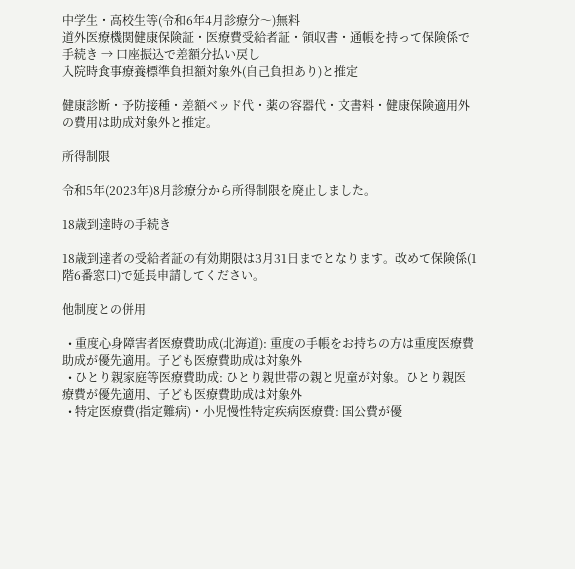中学生・高校生等(令和6年4月診療分〜)無料
道外医療機関健康保険証・医療費受給者証・領収書・通帳を持って保険係で手続き → 口座振込で差額分払い戻し
入院時食事療養標準負担額対象外(自己負担あり)と推定

健康診断・予防接種・差額ベッド代・薬の容器代・文書料・健康保険適用外の費用は助成対象外と推定。

所得制限

令和5年(2023年)8月診療分から所得制限を廃止しました。

18歳到達時の手続き

18歳到達者の受給者証の有効期限は3月31日までとなります。改めて保険係(1階6番窓口)で延長申請してください。

他制度との併用

  • 重度心身障害者医療費助成(北海道): 重度の手帳をお持ちの方は重度医療費助成が優先適用。子ども医療費助成は対象外
  • ひとり親家庭等医療費助成: ひとり親世帯の親と児童が対象。ひとり親医療費が優先適用、子ども医療費助成は対象外
  • 特定医療費(指定難病)・小児慢性特定疾病医療費: 国公費が優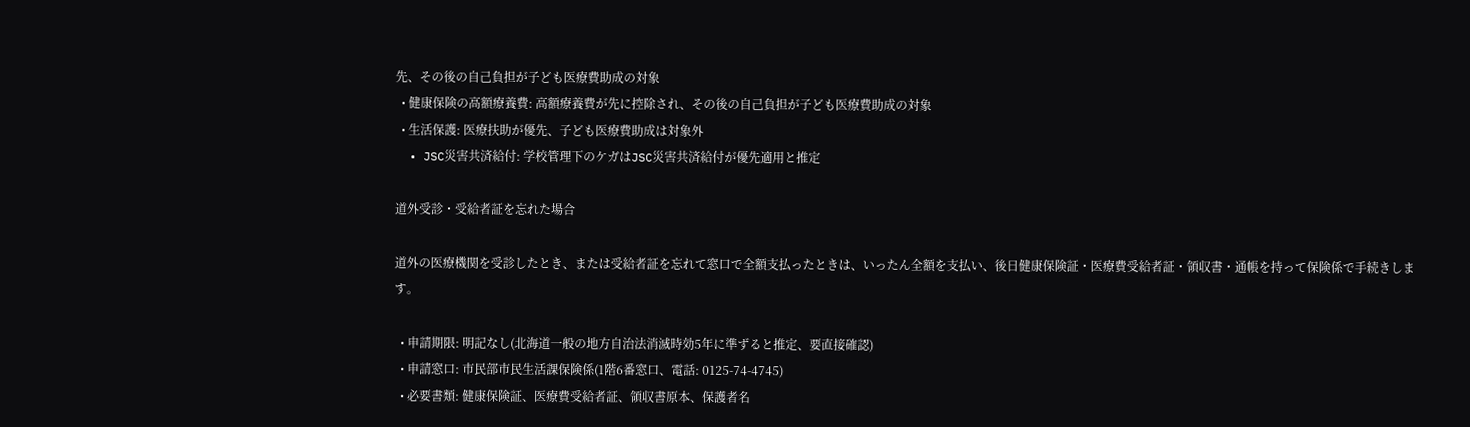先、その後の自己負担が子ども医療費助成の対象
  • 健康保険の高額療養費: 高額療養費が先に控除され、その後の自己負担が子ども医療費助成の対象
  • 生活保護: 医療扶助が優先、子ども医療費助成は対象外
  • JSC災害共済給付: 学校管理下のケガはJSC災害共済給付が優先適用と推定

道外受診・受給者証を忘れた場合

道外の医療機関を受診したとき、または受給者証を忘れて窓口で全額支払ったときは、いったん全額を支払い、後日健康保険証・医療費受給者証・領収書・通帳を持って保険係で手続きします。

  • 申請期限: 明記なし(北海道一般の地方自治法消滅時効5年に準ずると推定、要直接確認)
  • 申請窓口: 市民部市民生活課保険係(1階6番窓口、電話: 0125-74-4745)
  • 必要書類: 健康保険証、医療費受給者証、領収書原本、保護者名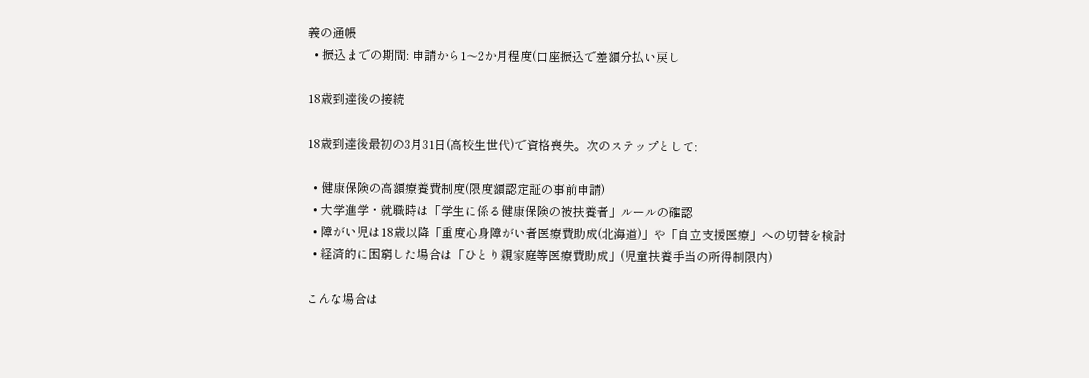義の通帳
  • 振込までの期間: 申請から1〜2か月程度(口座振込で差額分払い戻し

18歳到達後の接続

18歳到達後最初の3月31日(高校生世代)で資格喪失。次のステップとして:

  • 健康保険の高額療養費制度(限度額認定証の事前申請)
  • 大学進学・就職時は「学生に係る健康保険の被扶養者」ルールの確認
  • 障がい児は18歳以降「重度心身障がい者医療費助成(北海道)」や「自立支援医療」への切替を検討
  • 経済的に困窮した場合は「ひとり親家庭等医療費助成」(児童扶養手当の所得制限内)

こんな場合は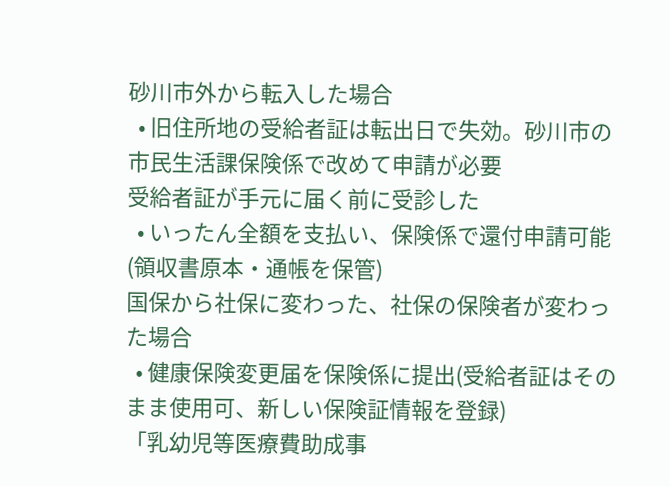砂川市外から転入した場合
  • 旧住所地の受給者証は転出日で失効。砂川市の市民生活課保険係で改めて申請が必要
受給者証が手元に届く前に受診した
  • いったん全額を支払い、保険係で還付申請可能(領収書原本・通帳を保管)
国保から社保に変わった、社保の保険者が変わった場合
  • 健康保険変更届を保険係に提出(受給者証はそのまま使用可、新しい保険証情報を登録)
「乳幼児等医療費助成事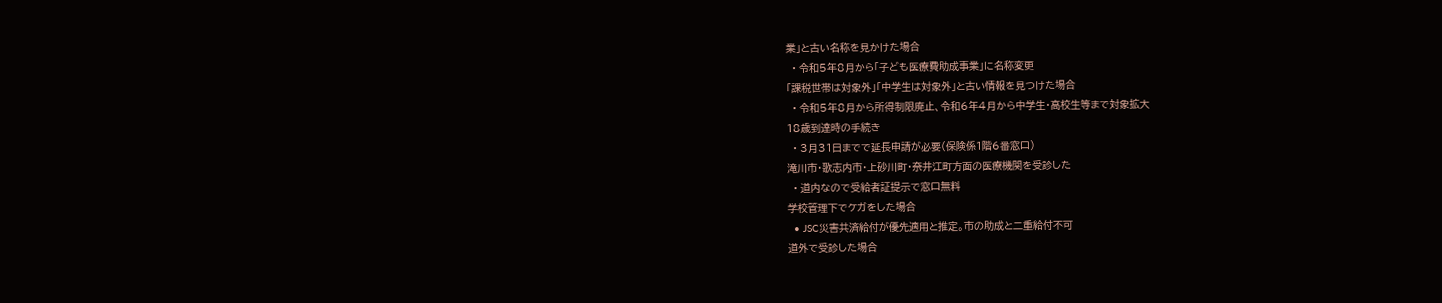業」と古い名称を見かけた場合
  • 令和5年8月から「子ども医療費助成事業」に名称変更
「課税世帯は対象外」「中学生は対象外」と古い情報を見つけた場合
  • 令和5年8月から所得制限廃止、令和6年4月から中学生・高校生等まで対象拡大
18歳到達時の手続き
  • 3月31日までで延長申請が必要(保険係1階6番窓口)
滝川市・歌志内市・上砂川町・奈井江町方面の医療機関を受診した
  • 道内なので受給者証提示で窓口無料
学校管理下でケガをした場合
  • JSC災害共済給付が優先適用と推定。市の助成と二重給付不可
道外で受診した場合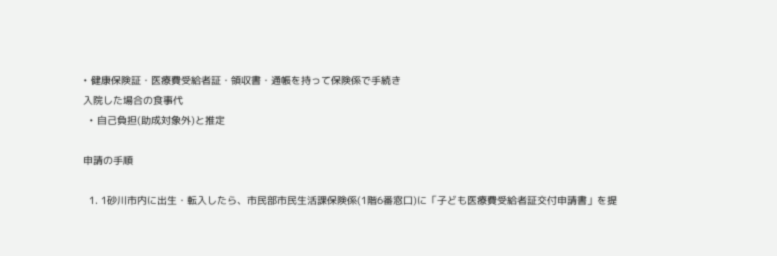• 健康保険証・医療費受給者証・領収書・通帳を持って保険係で手続き
入院した場合の食事代
  • 自己負担(助成対象外)と推定

申請の手順

  1. 1砂川市内に出生・転入したら、市民部市民生活課保険係(1階6番窓口)に「子ども医療費受給者証交付申請書」を提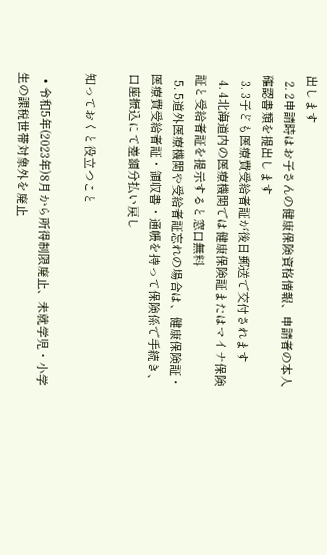出します
  2. 2申請時はお子さんの健康保険資格情報、申請者の本人確認書類を提出します
  3. 3子ども医療費受給者証が後日郵送で交付されます
  4. 4北海道内の医療機関では健康保険証またはマイナ保険証と受給者証を提示すると窓口無料
  5. 5道外医療機関や受給者証忘れの場合は、健康保険証・医療費受給者証・領収書・通帳を持って保険係で手続き、口座振込にて差額分払い戻し

知っておくと役立つこと

  • 令和5年(2023年)8月から所得制限廃止、未就学児・小学生の課税世帯対象外を廃止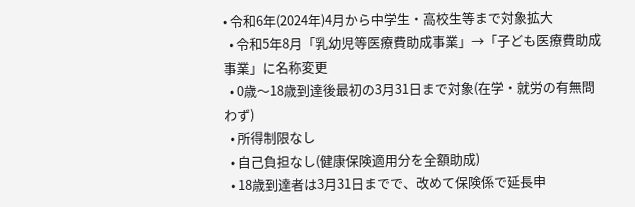• 令和6年(2024年)4月から中学生・高校生等まで対象拡大
  • 令和5年8月「乳幼児等医療費助成事業」→「子ども医療費助成事業」に名称変更
  • 0歳〜18歳到達後最初の3月31日まで対象(在学・就労の有無問わず)
  • 所得制限なし
  • 自己負担なし(健康保険適用分を全額助成)
  • 18歳到達者は3月31日までで、改めて保険係で延長申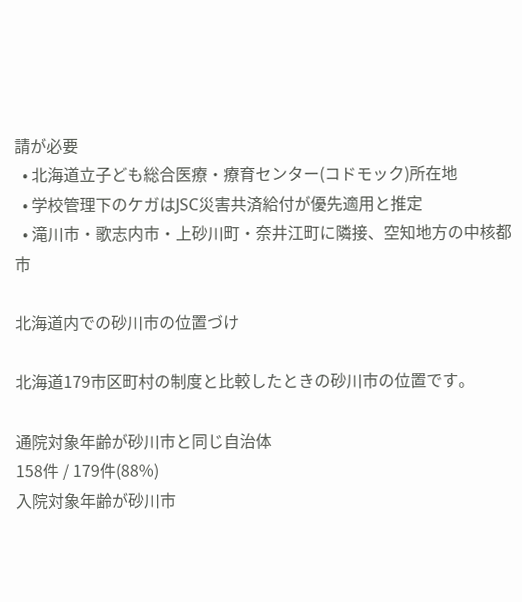請が必要
  • 北海道立子ども総合医療・療育センター(コドモック)所在地
  • 学校管理下のケガはJSC災害共済給付が優先適用と推定
  • 滝川市・歌志内市・上砂川町・奈井江町に隣接、空知地方の中核都市

北海道内での砂川市の位置づけ

北海道179市区町村の制度と比較したときの砂川市の位置です。

通院対象年齢が砂川市と同じ自治体
158件 / 179件(88%)
入院対象年齢が砂川市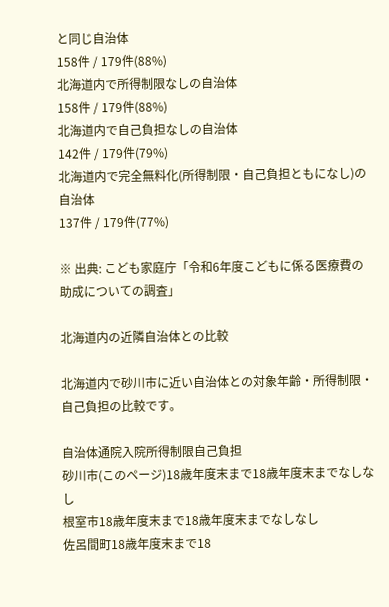と同じ自治体
158件 / 179件(88%)
北海道内で所得制限なしの自治体
158件 / 179件(88%)
北海道内で自己負担なしの自治体
142件 / 179件(79%)
北海道内で完全無料化(所得制限・自己負担ともになし)の自治体
137件 / 179件(77%)

※ 出典: こども家庭庁「令和6年度こどもに係る医療費の助成についての調査」

北海道内の近隣自治体との比較

北海道内で砂川市に近い自治体との対象年齢・所得制限・自己負担の比較です。

自治体通院入院所得制限自己負担
砂川市(このページ)18歳年度末まで18歳年度末までなしなし
根室市18歳年度末まで18歳年度末までなしなし
佐呂間町18歳年度末まで18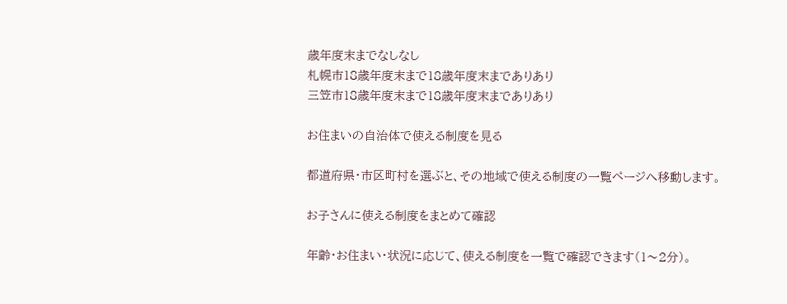歳年度末までなしなし
札幌市18歳年度末まで18歳年度末までありあり
三笠市18歳年度末まで18歳年度末までありあり

お住まいの自治体で使える制度を見る

都道府県・市区町村を選ぶと、その地域で使える制度の一覧ページへ移動します。

お子さんに使える制度をまとめて確認

年齢・お住まい・状況に応じて、使える制度を一覧で確認できます(1〜2分)。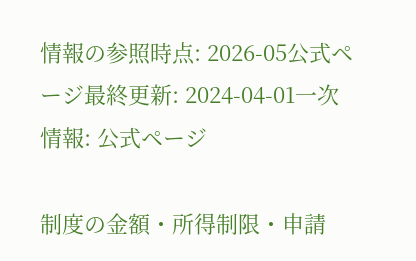情報の参照時点: 2026-05公式ページ最終更新: 2024-04-01一次情報: 公式ページ

制度の金額・所得制限・申請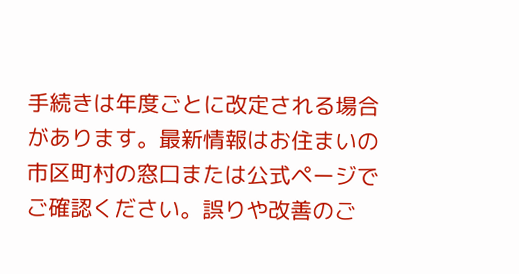手続きは年度ごとに改定される場合があります。最新情報はお住まいの市区町村の窓口または公式ページでご確認ください。誤りや改善のご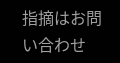指摘はお問い合わせ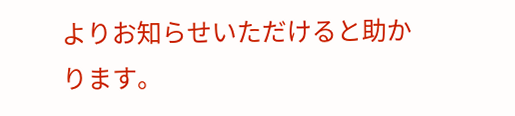よりお知らせいただけると助かります。